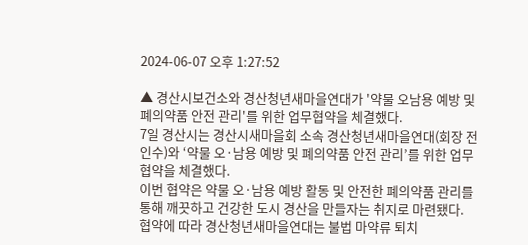2024-06-07 오후 1:27:52

▲ 경산시보건소와 경산청년새마을연대가 '약물 오남용 예방 및 폐의약품 안전 관리'를 위한 업무협약을 체결했다.
7일 경산시는 경산시새마을회 소속 경산청년새마을연대(회장 전인수)와 ‘약물 오·남용 예방 및 폐의약품 안전 관리’를 위한 업무협약을 체결했다.
이번 협약은 약물 오·남용 예방 활동 및 안전한 폐의약품 관리를 통해 깨끗하고 건강한 도시 경산을 만들자는 취지로 마련됐다.
협약에 따라 경산청년새마을연대는 불법 마약류 퇴치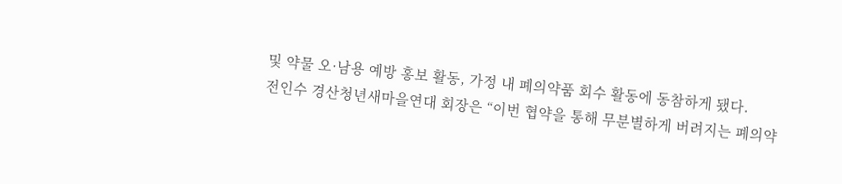및 약물 오·남용 예방 홍보 활동, 가정 내 폐의약품 회수 활동에 동참하게 됐다.
전인수 경산청년새마을연대 회장은 “이번 협약을 통해 무분별하게 버려지는 폐의약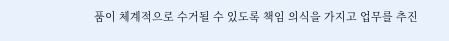품이 체계적으로 수거될 수 있도록 책임 의식을 가지고 업무를 추진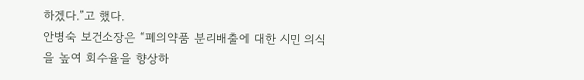하겠다.”고 했다.
안병숙 보건소장은 “폐의약품 분리배출에 대한 시민 의식을 높여 회수율을 향상하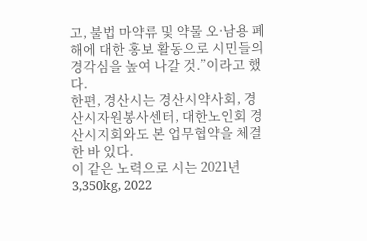고, 불법 마약류 및 약물 오·남용 폐해에 대한 홍보 활동으로 시민들의 경각심을 높여 나갈 것.”이라고 했다.
한편, 경산시는 경산시약사회, 경산시자원봉사센터, 대한노인회 경산시지회와도 본 업무협약을 체결한 바 있다.
이 같은 노력으로 시는 2021년 3,350kg, 2022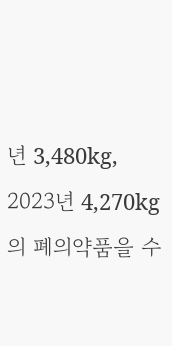년 3,480kg, 2023년 4,270kg의 폐의약품을 수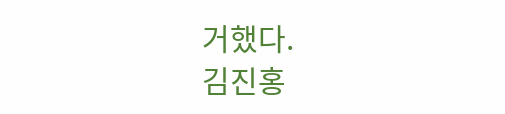거했다.
김진홍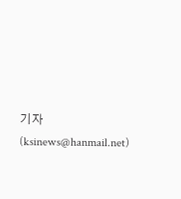기자 (ksinews@hanmail.net)